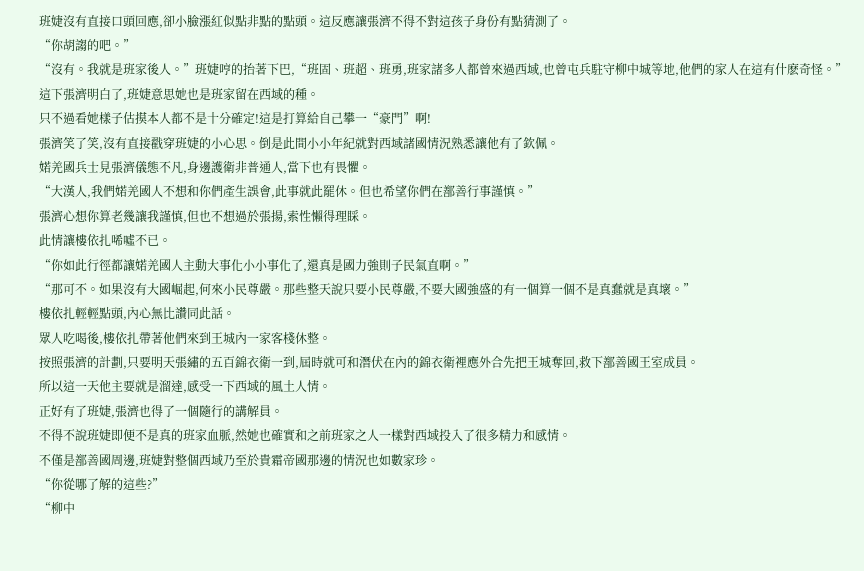班婕沒有直接口頭回應,卻小臉漲紅似點非點的點頭。這反應讓張濟不得不對這孩子身份有點猜測了。
“你胡謅的吧。”
“沒有。我就是班家後人。”班婕哼的抬著下巴,“班固、班超、班勇,班家諸多人都曾來過西域,也曾屯兵駐守柳中城等地,他們的家人在這有什麽奇怪。”
這下張濟明白了,班婕意思她也是班家留在西域的種。
只不過看她樣子估摸本人都不是十分確定!這是打算給自己攀一“豪門”啊!
張濟笑了笑,沒有直接戳穿班婕的小心思。倒是此間小小年紀就對西域諸國情況熟悉讓他有了欽佩。
婼羌國兵士見張濟儀態不凡,身邊護衛非普通人,當下也有畏懼。
“大漢人,我們婼羌國人不想和你們產生誤會,此事就此罷休。但也希望你們在鄯善行事謹慎。”
張濟心想你算老幾讓我謹慎,但也不想過於張揚,索性懶得理睬。
此情讓樓依扎唏噓不已。
“你如此行徑都讓婼羌國人主動大事化小小事化了,還真是國力強則子民氣直啊。”
“那可不。如果沒有大國崛起,何來小民尊嚴。那些整天說只要小民尊嚴,不要大國強盛的有一個算一個不是真蠢就是真壞。”
樓依扎輕輕點頭,內心無比讚同此話。
眾人吃喝後,樓依扎帶著他們來到王城內一家客棧休整。
按照張濟的計劃,只要明天張繡的五百錦衣衛一到,屆時就可和潛伏在內的錦衣衛裡應外合先把王城奪回,救下鄯善國王室成員。
所以這一天他主要就是溜達,感受一下西域的風土人情。
正好有了班婕,張濟也得了一個隨行的講解員。
不得不說班婕即便不是真的班家血脈,然她也確實和之前班家之人一樣對西域投入了很多精力和感情。
不僅是鄯善國周邊,班婕對整個西域乃至於貴霜帝國那邊的情況也如數家珍。
“你從哪了解的這些?”
“柳中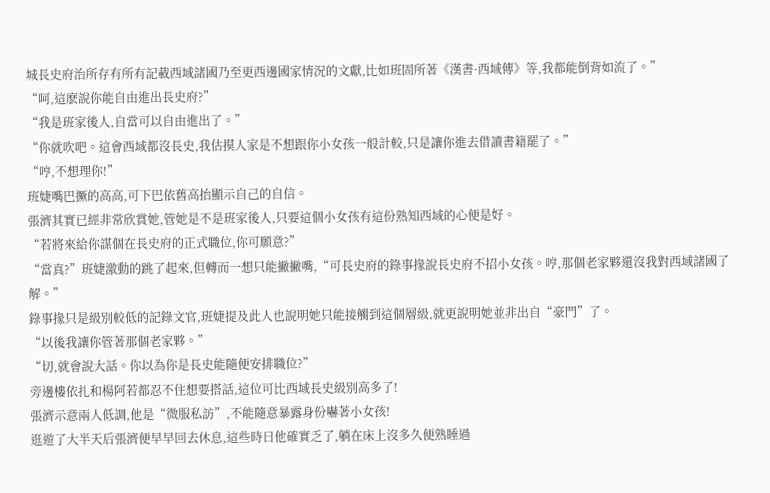城長史府治所存有所有記載西域諸國乃至更西邊國家情況的文獻,比如班固所著《漢書·西域傳》等,我都能倒背如流了。”
“呵,這麽說你能自由進出長史府?”
“我是班家後人,自當可以自由進出了。”
“你就吹吧。這會西域都沒長史,我估摸人家是不想跟你小女孩一般計較,只是讓你進去借讀書籍罷了。”
“哼,不想理你!”
班婕嘴巴撅的高高,可下巴依舊高抬顯示自己的自信。
張濟其實已經非常欣賞她,管她是不是班家後人,只要這個小女孩有這份熟知西域的心便是好。
“若將來給你謀個在長史府的正式職位,你可願意?”
“當真?”班婕激動的跳了起來,但轉而一想只能撇撇嘴,“可長史府的錄事掾說長史府不招小女孩。哼,那個老家夥還沒我對西域諸國了解。”
錄事掾只是級別較低的記錄文官,班婕提及此人也說明她只能接觸到這個層級,就更說明她並非出自“豪門”了。
“以後我讓你管著那個老家夥。”
“切,就會說大話。你以為你是長史能隨便安排職位?”
旁邊樓依扎和楊阿若都忍不住想要搭話,這位可比西域長史級別高多了!
張濟示意兩人低調,他是“微服私訪”,不能隨意暴露身份嚇著小女孩!
逛遊了大半天后張濟便早早回去休息,這些時日他確實乏了,躺在床上沒多久便熟睡過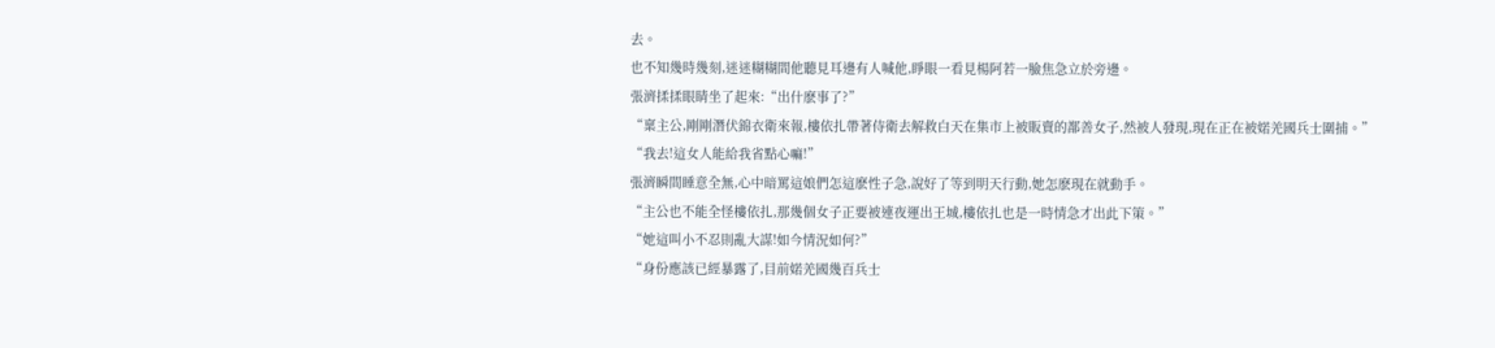去。
也不知幾時幾刻,迷迷糊糊間他聽見耳邊有人喊他,睜眼一看見楊阿若一臉焦急立於旁邊。
張濟揉揉眼睛坐了起來:“出什麽事了?”
“稟主公,剛剛潛伏錦衣衛來報,樓依扎帶著侍衛去解救白天在集市上被販賣的鄯善女子,然被人發現,現在正在被婼羌國兵士圍捕。”
“我去!這女人能給我省點心嘛!”
張濟瞬間睡意全無,心中暗罵這娘們怎這麽性子急,說好了等到明天行動,她怎麽現在就動手。
“主公也不能全怪樓依扎,那幾個女子正要被連夜運出王城,樓依扎也是一時情急才出此下策。”
“她這叫小不忍則亂大謀!如今情況如何?”
“身份應該已經暴露了,目前婼羌國幾百兵士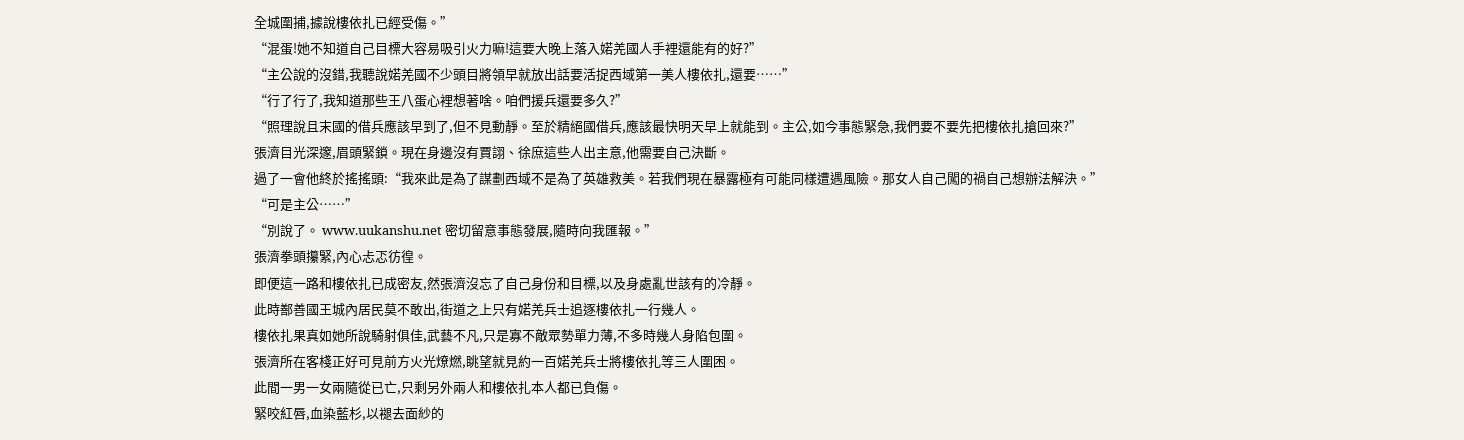全城圍捕,據說樓依扎已經受傷。”
“混蛋!她不知道自己目標大容易吸引火力嘛!這要大晚上落入婼羌國人手裡還能有的好?”
“主公說的沒錯,我聽說婼羌國不少頭目將領早就放出話要活捉西域第一美人樓依扎,還要……”
“行了行了,我知道那些王八蛋心裡想著啥。咱們援兵還要多久?”
“照理說且末國的借兵應該早到了,但不見動靜。至於精絕國借兵,應該最快明天早上就能到。主公,如今事態緊急,我們要不要先把樓依扎搶回來?”
張濟目光深邃,眉頭緊鎖。現在身邊沒有賈詡、徐庶這些人出主意,他需要自己決斷。
過了一會他終於搖搖頭:“我來此是為了謀劃西域不是為了英雄救美。若我們現在暴露極有可能同樣遭遇風險。那女人自己闖的禍自己想辦法解決。”
“可是主公……”
“別說了。 www.uukanshu.net 密切留意事態發展,隨時向我匯報。”
張濟拳頭攥緊,內心忐忑彷徨。
即便這一路和樓依扎已成密友,然張濟沒忘了自己身份和目標,以及身處亂世該有的冷靜。
此時鄯善國王城內居民莫不敢出,街道之上只有婼羌兵士追逐樓依扎一行幾人。
樓依扎果真如她所說騎射俱佳,武藝不凡,只是寡不敵眾勢單力薄,不多時幾人身陷包圍。
張濟所在客棧正好可見前方火光燎燃,眺望就見約一百婼羌兵士將樓依扎等三人圍困。
此間一男一女兩隨從已亡,只剩另外兩人和樓依扎本人都已負傷。
緊咬紅唇,血染藍杉,以褪去面紗的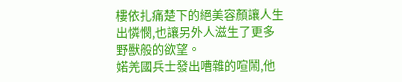樓依扎痛楚下的絕美容顏讓人生出憐憫,也讓另外人滋生了更多野獸般的欲望。
婼羌國兵士發出嘈雜的喧鬧,他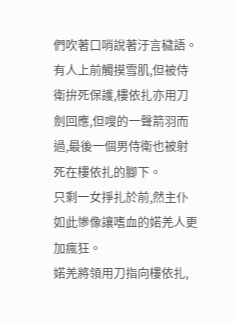們吹著口哨說著汙言穢語。
有人上前觸摸雪肌,但被侍衛拚死保護,樓依扎亦用刀劍回應,但嗖的一聲箭羽而過,最後一個男侍衛也被射死在樓依扎的腳下。
只剩一女掙扎於前,然主仆如此慘像讓嗜血的婼羌人更加瘋狂。
婼羌將領用刀指向樓依扎,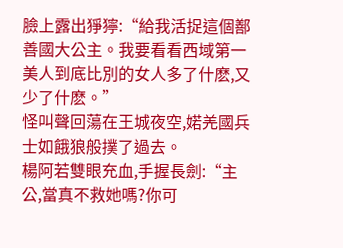臉上露出猙獰:“給我活捉這個鄯善國大公主。我要看看西域第一美人到底比別的女人多了什麽,又少了什麽。”
怪叫聲回蕩在王城夜空,婼羌國兵士如餓狼般撲了過去。
楊阿若雙眼充血,手握長劍:“主公,當真不救她嗎?你可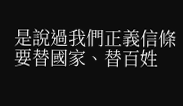是說過我們正義信條要替國家、替百姓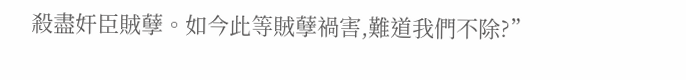殺盡奸臣賊孽。如今此等賊孽禍害,難道我們不除?”